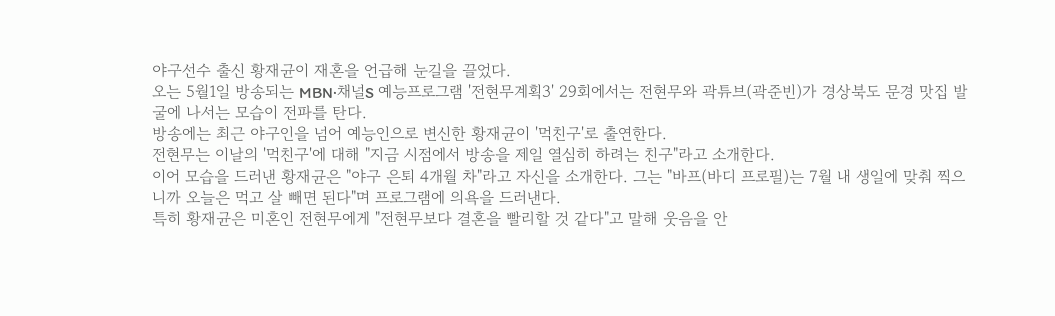야구선수 출신 황재균이 재혼을 언급해 눈길을 끌었다.
오는 5월1일 방송되는 MBN·채널S 예능프로그램 '전현무계획3' 29회에서는 전현무와 곽튜브(곽준빈)가 경상북도 문경 맛집 발굴에 나서는 모습이 전파를 탄다.
방송에는 최근 야구인을 넘어 예능인으로 변신한 황재균이 '먹친구'로 출연한다.
전현무는 이날의 '먹친구'에 대해 "지금 시점에서 방송을 제일 열심히 하려는 친구"라고 소개한다.
이어 모습을 드러낸 황재균은 "야구 은퇴 4개월 차"라고 자신을 소개한다. 그는 "바프(바디 프로필)는 7월 내 생일에 맞춰 찍으니까 오늘은 먹고 살 빼면 된다"며 프로그램에 의욕을 드러낸다.
특히 황재균은 미혼인 전현무에게 "전현무보다 결혼을 빨리할 것 같다"고 말해 웃음을 안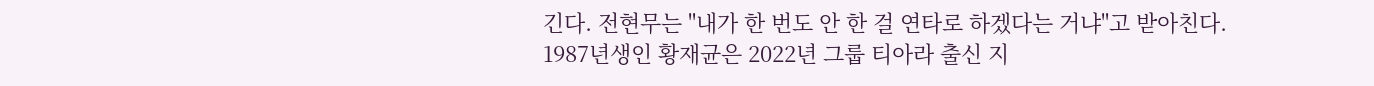긴다. 전현무는 "내가 한 번도 안 한 걸 연타로 하겠다는 거냐"고 받아친다.
1987년생인 황재균은 2022년 그룹 티아라 출신 지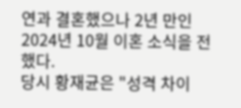연과 결혼했으나 2년 만인 2024년 10월 이혼 소식을 전했다.
당시 황재균은 "성격 차이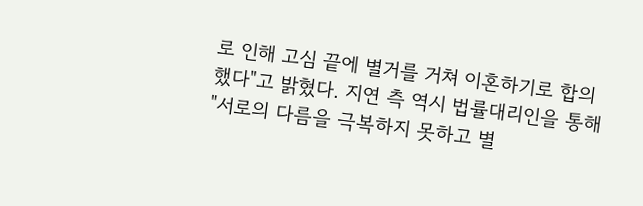로 인해 고심 끝에 별거를 거쳐 이혼하기로 합의했다"고 밝혔다. 지연 측 역시 법률대리인을 통해 "서로의 다름을 극복하지 못하고 별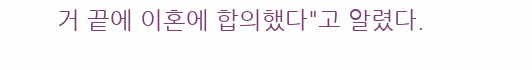거 끝에 이혼에 합의했다"고 알렸다.